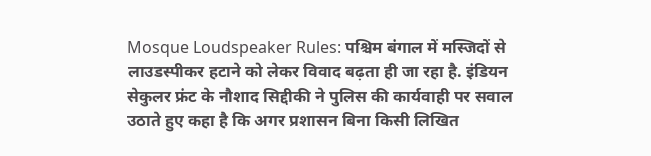Mosque Loudspeaker Rules: पश्चिम बंगाल में मस्जिदों से लाउडस्पीकर हटाने को लेकर विवाद बढ़ता ही जा रहा है. इंडियन सेकुलर फ्रंट के नौशाद सिद्दीकी ने पुलिस की कार्यवाही पर सवाल उठाते हुए कहा है कि अगर प्रशासन बिना किसी लिखित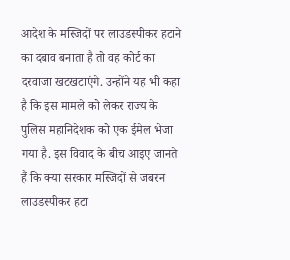आदेश के मस्जिदों पर लाउडस्पीकर हटाने का दबाव बनाता है तो वह कोर्ट का दरवाजा खटखटाएंगे. उन्होंने यह भी कहा है कि इस मामले को लेकर राज्य के पुलिस महानिदेशक को एक ईमेल भेजा गया है. इस विवाद के बीच आइए जानते हैं कि क्या सरकार मस्जिदों से जबरन लाउडस्पीकर हटा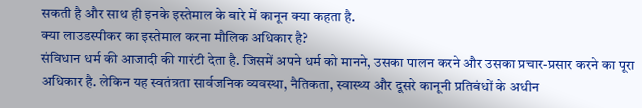सकती है और साथ ही इनके इस्तेमाल के बारे में कानून क्या कहता है.
क्या लाउडस्पीकर का इस्तेमाल करना मौलिक अधिकार है?
संविधान धर्म की आजादी की गारंटी देता है. जिसमें अपने धर्म को मानने, उसका पालन करने और उसका प्रचार-प्रसार करने का पूरा अधिकार है. लेकिन यह स्वतंत्रता सार्वजनिक व्यवस्था, नैतिकता, स्वास्थ्य और दूसरे कानूनी प्रतिबंधों के अधीन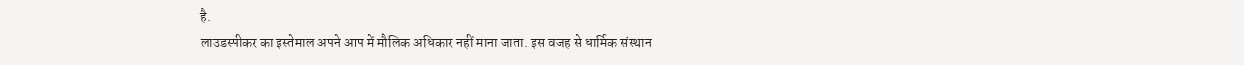है.
लाउडस्पीकर का इस्तेमाल अपने आप में मौलिक अधिकार नहीं माना जाता. इस वजह से धार्मिक संस्थान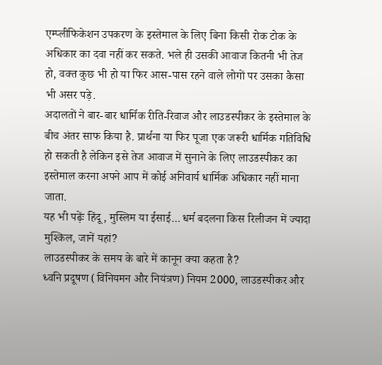एम्प्लीफिकेशन उपकरण के इस्तेमाल के लिए बिना किसी रोक टोक के अधिकार का दवा नहीं कर सकते. भले ही उसकी आवाज कितनी भी तेज हो, वक्त कुछ भी हो या फिर आस-पास रहने वाले लोगों पर उसका कैसा भी असर पड़े.
अदालतों ने बार-बार धार्मिक रीति-रिवाज और लाउडस्पीकर के इस्तेमाल के बीच अंतर साफ किया है. प्रार्थना या फिर पूजा एक जरूरी धार्मिक गतिविधि हो सकती है लेकिन इसे तेज आवाज में सुनाने के लिए लाउडस्पीकर का इस्तेमाल करना अपने आप में कोई अनिवार्य धार्मिक अधिकार नहीं माना जाता.
यह भी पढ़ेंः हिंदू, मुस्लिम या ईसाई... धर्म बदलना किस रिलीजन में ज्यादा मुश्किल, जानें यहां?
लाउडस्पीकर के समय के बारे में कानून क्या कहता है?
ध्वनि प्रदूषण (विनियमन और नियंत्रण) नियम 2000, लाउडस्पीकर और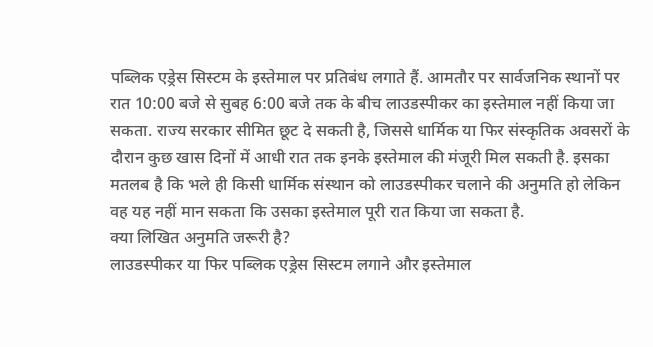पब्लिक एड्रेस सिस्टम के इस्तेमाल पर प्रतिबंध लगाते हैं. आमतौर पर सार्वजनिक स्थानों पर रात 10:00 बजे से सुबह 6:00 बजे तक के बीच लाउडस्पीकर का इस्तेमाल नहीं किया जा सकता. राज्य सरकार सीमित छूट दे सकती है, जिससे धार्मिक या फिर संस्कृतिक अवसरों के दौरान कुछ खास दिनों में आधी रात तक इनके इस्तेमाल की मंजूरी मिल सकती है. इसका मतलब है कि भले ही किसी धार्मिक संस्थान को लाउडस्पीकर चलाने की अनुमति हो लेकिन वह यह नहीं मान सकता कि उसका इस्तेमाल पूरी रात किया जा सकता है.
क्या लिखित अनुमति जरूरी है?
लाउडस्पीकर या फिर पब्लिक एड्रेस सिस्टम लगाने और इस्तेमाल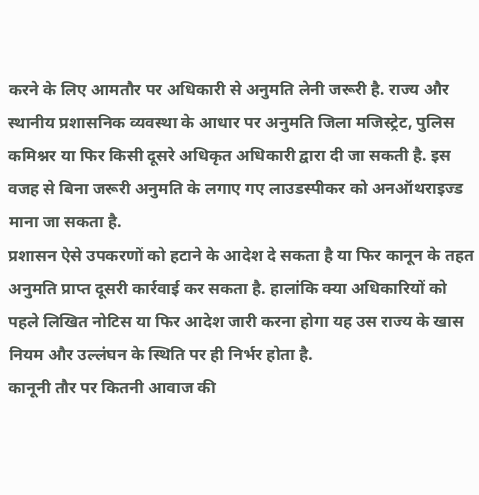करने के लिए आमतौर पर अधिकारी से अनुमति लेनी जरूरी है. राज्य और स्थानीय प्रशासनिक व्यवस्था के आधार पर अनुमति जिला मजिस्ट्रेट, पुलिस कमिश्नर या फिर किसी दूसरे अधिकृत अधिकारी द्वारा दी जा सकती है. इस वजह से बिना जरूरी अनुमति के लगाए गए लाउडस्पीकर को अनऑथराइज्ड माना जा सकता है.
प्रशासन ऐसे उपकरणों को हटाने के आदेश दे सकता है या फिर कानून के तहत अनुमति प्राप्त दूसरी कार्रवाई कर सकता है. हालांकि क्या अधिकारियों को पहले लिखित नोटिस या फिर आदेश जारी करना होगा यह उस राज्य के खास नियम और उल्लंघन के स्थिति पर ही निर्भर होता है.
कानूनी तौर पर कितनी आवाज की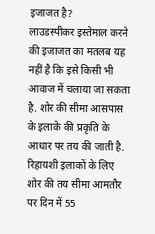इजाजत है?
लाउडस्पीकर इस्तेमाल करने की इजाजत का मतलब यह नहीं है कि इसे किसी भी आवाज में चलाया जा सकता है. शोर की सीमा आसपास के इलाके की प्रकृति के आधार पर तय की जाती है. रिहायशी इलाकों के लिए शोर की तय सीमा आमतौर पर दिन में 55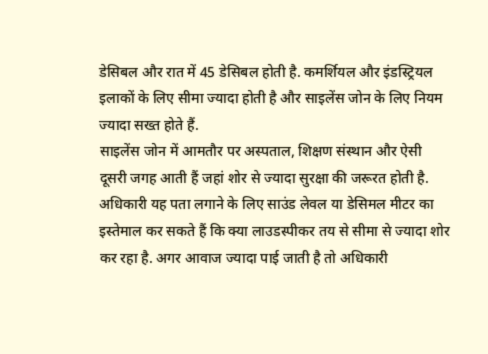डेसिबल और रात में 45 डेसिबल होती है. कमर्शियल और इंडस्ट्रियल इलाकों के लिए सीमा ज्यादा होती है और साइलेंस जोन के लिए नियम ज्यादा सख्त होते हैं.
साइलेंस जोन में आमतौर पर अस्पताल, शिक्षण संस्थान और ऐसी दूसरी जगह आती हैं जहां शोर से ज्यादा सुरक्षा की जरूरत होती है. अधिकारी यह पता लगाने के लिए साउंड लेवल या डेसिमल मीटर का इस्तेमाल कर सकते हैं कि क्या लाउडस्पीकर तय से सीमा से ज्यादा शोर कर रहा है. अगर आवाज ज्यादा पाई जाती है तो अधिकारी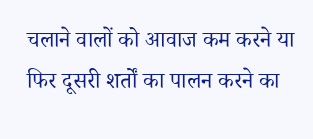चलाने वालों को आवाज कम करने या फिर दूसरी शर्तों का पालन करने का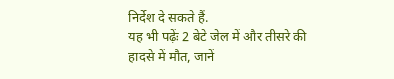निर्देश दे सकते हैं.
यह भी पढ़ेंः 2 बेटे जेल में और तीसरे की हादसे में मौत, जानें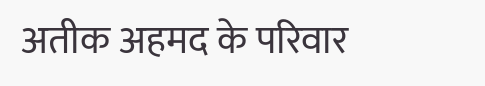अतीक अहमद के परिवार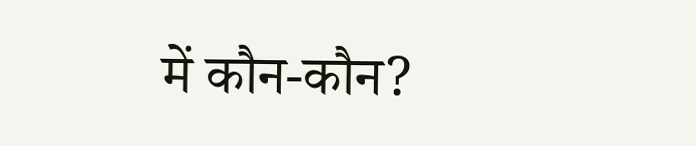में कौन-कौन?